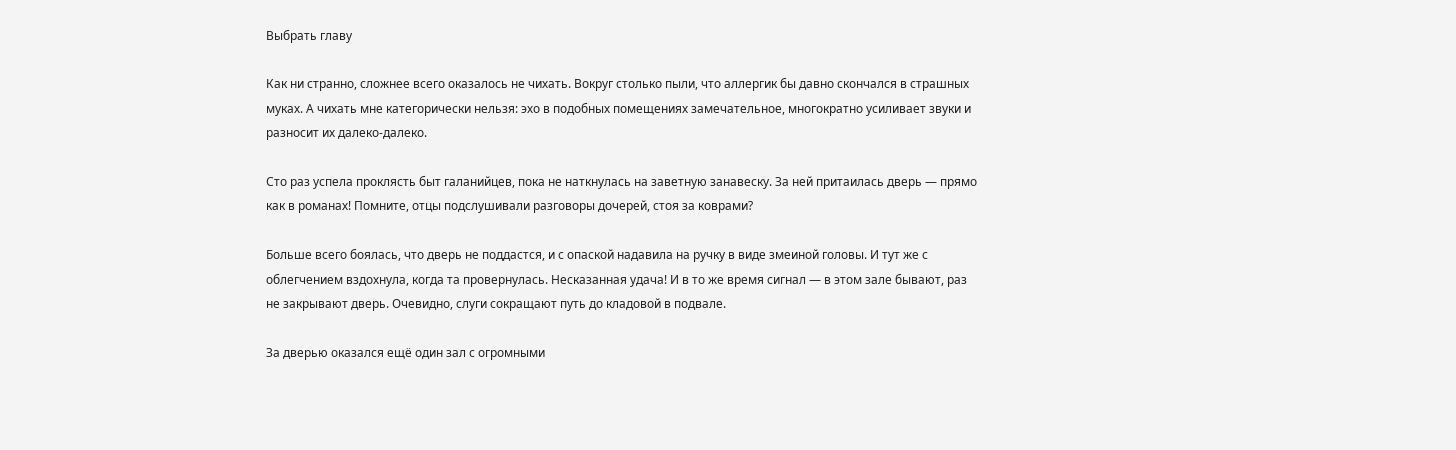Выбрать главу

Как ни странно, сложнее всего оказалось не чихать. Вокруг столько пыли, что аллергик бы давно скончался в страшных муках. А чихать мне категорически нельзя: эхо в подобных помещениях замечательное, многократно усиливает звуки и разносит их далеко-далеко.

Сто раз успела проклясть быт галанийцев, пока не наткнулась на заветную занавеску. За ней притаилась дверь — прямо как в романах! Помните, отцы подслушивали разговоры дочерей, стоя за коврами?

Больше всего боялась, что дверь не поддастся, и с опаской надавила на ручку в виде змеиной головы. И тут же с облегчением вздохнула, когда та провернулась. Несказанная удача! И в то же время сигнал — в этом зале бывают, раз не закрывают дверь. Очевидно, слуги сокращают путь до кладовой в подвале.

За дверью оказался ещё один зал с огромными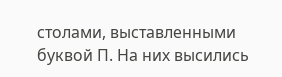столами, выставленными буквой П. На них высились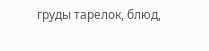груды тарелок, блюд,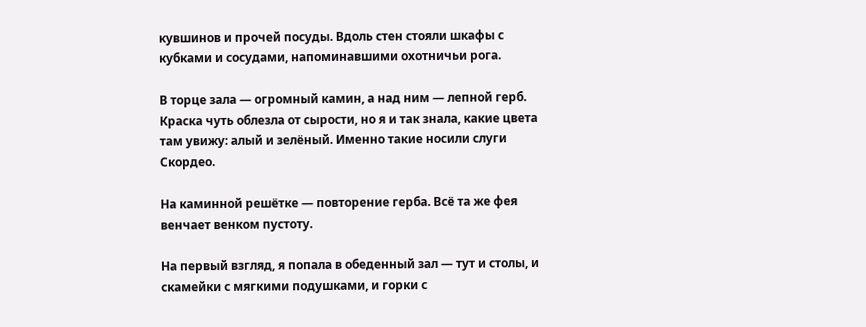кувшинов и прочей посуды. Вдоль стен стояли шкафы с кубками и сосудами, напоминавшими охотничьи рога.

В торце зала — огромный камин, а над ним — лепной герб. Краска чуть облезла от сырости, но я и так знала, какие цвета там увижу: алый и зелёный. Именно такие носили слуги Скордео.

На каминной решётке — повторение герба. Всё та же фея венчает венком пустоту.

На первый взгляд, я попала в обеденный зал — тут и столы, и скамейки с мягкими подушками, и горки с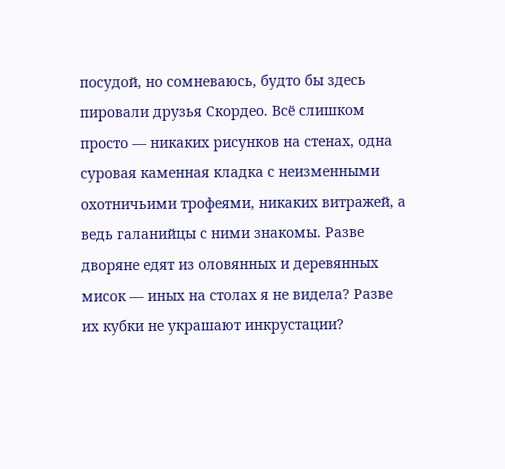посудой, но сомневаюсь, будто бы здесь пировали друзья Скордео. Всё слишком просто — никаких рисунков на стенах, одна суровая каменная кладка с неизменными охотничьими трофеями, никаких витражей, а ведь галанийцы с ними знакомы. Разве дворяне едят из оловянных и деревянных мисок — иных на столах я не видела? Разве их кубки не украшают инкрустации?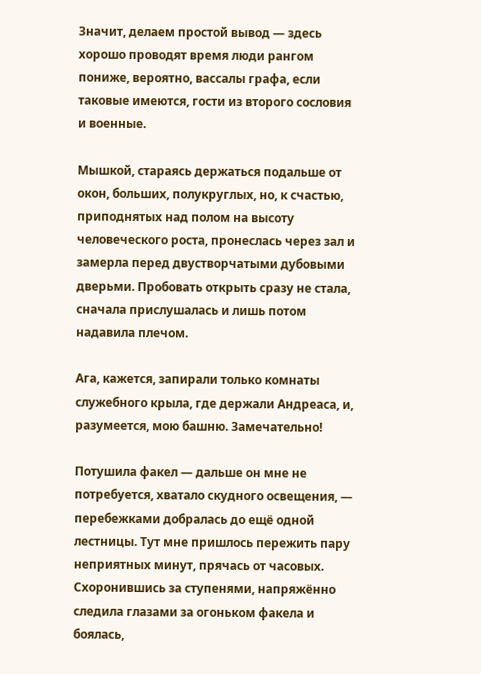Значит, делаем простой вывод — здесь хорошо проводят время люди рангом пониже, вероятно, вассалы графа, если таковые имеются, гости из второго сословия и военные.

Мышкой, стараясь держаться подальше от окон, больших, полукруглых, но, к счастью, приподнятых над полом на высоту человеческого роста, пронеслась через зал и замерла перед двустворчатыми дубовыми дверьми. Пробовать открыть сразу не стала, сначала прислушалась и лишь потом надавила плечом.

Ага, кажется, запирали только комнаты служебного крыла, где держали Андреаса, и, разумеется, мою башню. Замечательно!

Потушила факел — дальше он мне не потребуется, хватало скудного освещения, — перебежками добралась до ещё одной лестницы. Тут мне пришлось пережить пару неприятных минут, прячась от часовых. Схоронившись за ступенями, напряжённо следила глазами за огоньком факела и боялась,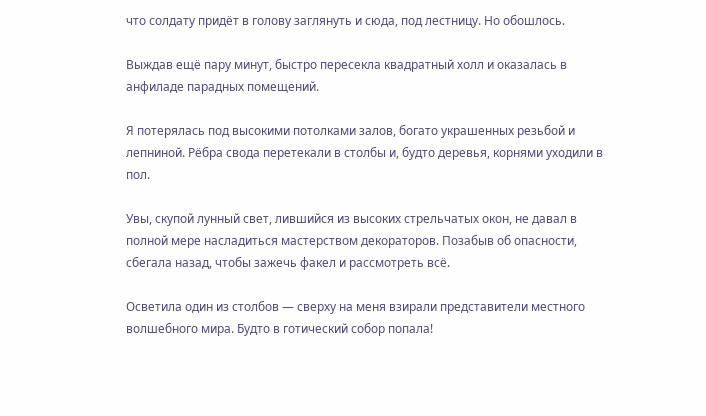что солдату придёт в голову заглянуть и сюда, под лестницу. Но обошлось.

Выждав ещё пару минут, быстро пересекла квадратный холл и оказалась в анфиладе парадных помещений.

Я потерялась под высокими потолками залов, богато украшенных резьбой и лепниной. Рёбра свода перетекали в столбы и, будто деревья, корнями уходили в пол.

Увы, скупой лунный свет, лившийся из высоких стрельчатых окон, не давал в полной мере насладиться мастерством декораторов. Позабыв об опасности, сбегала назад, чтобы зажечь факел и рассмотреть всё.

Осветила один из столбов — сверху на меня взирали представители местного волшебного мира. Будто в готический собор попала!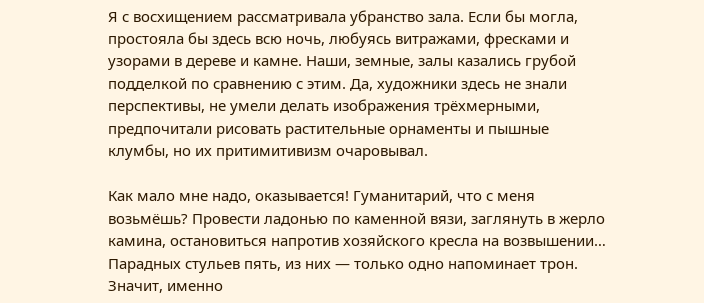Я с восхищением рассматривала убранство зала. Если бы могла, простояла бы здесь всю ночь, любуясь витражами, фресками и узорами в дереве и камне. Наши, земные, залы казались грубой подделкой по сравнению с этим. Да, художники здесь не знали перспективы, не умели делать изображения трёхмерными, предпочитали рисовать растительные орнаменты и пышные клумбы, но их притимитивизм очаровывал.

Как мало мне надо, оказывается! Гуманитарий, что с меня возьмёшь? Провести ладонью по каменной вязи, заглянуть в жерло камина, остановиться напротив хозяйского кресла на возвышении… Парадных стульев пять, из них — только одно напоминает трон. Значит, именно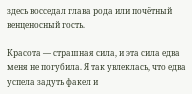здесь восседал глава рода или почётный венценосный гость.

Красота — страшная сила, и эта сила едва меня не погубила. Я так увлеклась, что едва успела задуть факел и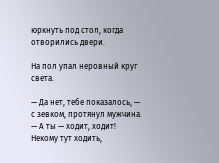юркнуть под стол, когда отворились двери.

На пол упал неровный круг света.

— Да нет, тебе показалось, — с зевком, протянул мужчина. — А ты — ходит, ходит! Некому тут ходить,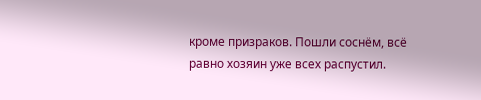кроме призраков. Пошли соснём, всё равно хозяин уже всех распустил.